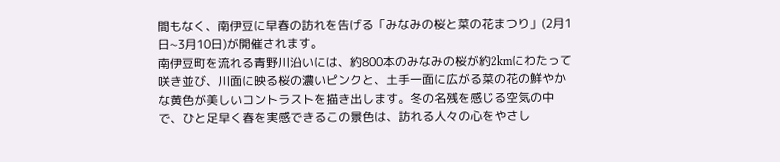間もなく、南伊豆に早春の訪れを告げる「みなみの桜と菜の花まつり」(2月1日~3月10日)が開催されます。
南伊豆町を流れる青野川沿いには、約800本のみなみの桜が約2kmにわたって咲き並び、川面に映る桜の濃いピンクと、土手一面に広がる菜の花の鮮やかな黄色が美しいコントラストを描き出します。冬の名残を感じる空気の中で、ひと足早く春を実感できるこの景色は、訪れる人々の心をやさし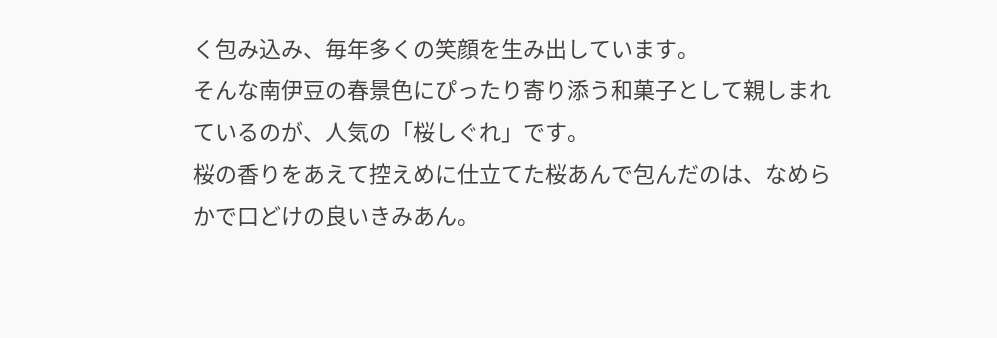く包み込み、毎年多くの笑顔を生み出しています。
そんな南伊豆の春景色にぴったり寄り添う和菓子として親しまれているのが、人気の「桜しぐれ」です。
桜の香りをあえて控えめに仕立てた桜あんで包んだのは、なめらかで口どけの良いきみあん。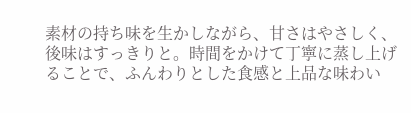素材の持ち味を生かしながら、甘さはやさしく、後味はすっきりと。時間をかけて丁寧に蒸し上げることで、ふんわりとした食感と上品な味わい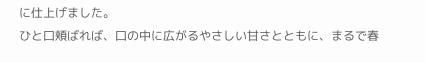に仕上げました。
ひと口頬ばれば、口の中に広がるやさしい甘さとともに、まるで春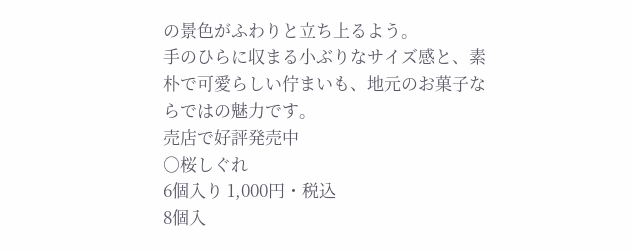の景色がふわりと立ち上るよう。
手のひらに収まる小ぶりなサイズ感と、素朴で可愛らしい佇まいも、地元のお菓子ならではの魅力です。
売店で好評発売中
○桜しぐれ
6個入り 1,000円・税込
8個入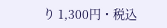り 1,300円・税込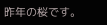昨年の桜です。